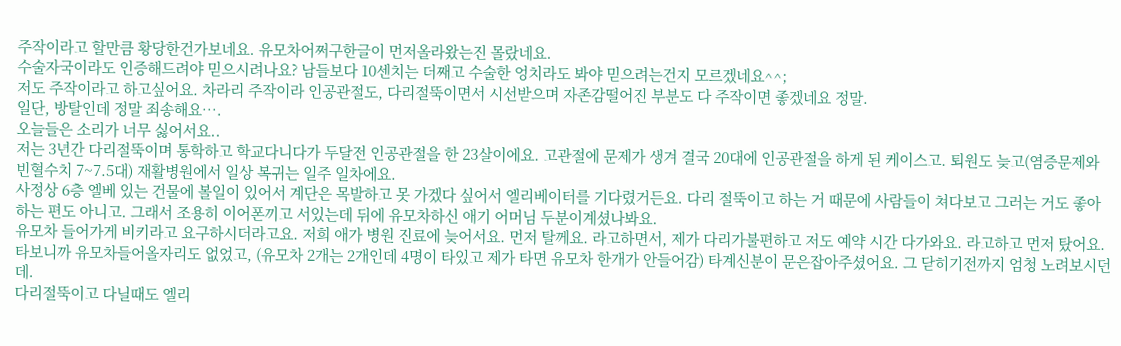주작이라고 할만큼 황당한건가보네요. 유모차어쩌구한글이 먼저올라왔는진 몰랐네요.
수술자국이라도 인증해드려야 믿으시려나요? 남들보다 10센치는 더째고 수술한 엉치라도 봐야 믿으려는건지 모르겠네요^^;
저도 주작이라고 하고싶어요. 차라리 주작이라 인공관절도, 다리절뚝이면서 시선받으며 자존감떨어진 부분도 다 주작이면 좋겠네요 정말.
일단, 방탈인데 정말 죄송해요….
오늘들은 소리가 너무 싫어서요..
저는 3년간 다리절뚝이며 통학하고 학교다니다가 두달전 인공관절을 한 23살이에요. 고관절에 문제가 생겨 결국 20대에 인공관절을 하게 된 케이스고. 퇴원도 늦고(염증문제와 빈혈수치 7~7.5대) 재활병원에서 일상 복귀는 일주 일차에요.
사정상 6층 엘베 있는 건물에 볼일이 있어서 계단은 목발하고 못 가겠다 싶어서 엘리베이터를 기다렸거든요. 다리 절뚝이고 하는 거 때문에 사람들이 쳐다보고 그러는 거도 좋아하는 편도 아니고. 그래서 조용히 이어폰끼고 서있는데 뒤에 유모차하신 애기 어머님 두분이계셨나봐요.
유모차 들어가게 비키라고 요구하시더라고요. 저희 애가 병원 진료에 늦어서요. 먼저 탈께요. 라고하면서, 제가 다리가불편하고 저도 예약 시간 다가와요. 라고하고 먼저 탔어요. 타보니까 유모차들어올자리도 없었고, (유모차 2개는 2개인데 4명이 타있고 제가 타면 유모차 한개가 안들어감) 타계신분이 문은잡아주셨어요. 그 닫히기전까지 엄청 노려보시던데.
다리절뚝이고 다닐때도 엘리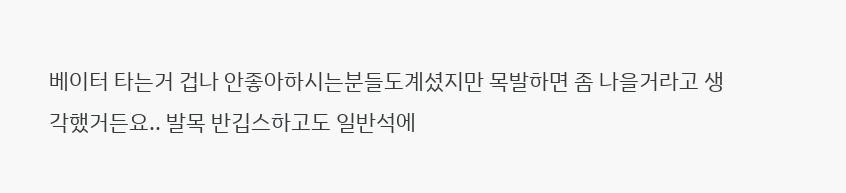베이터 타는거 겁나 안좋아하시는분들도계셨지만 목발하면 좀 나을거라고 생각했거든요.. 발목 반깁스하고도 일반석에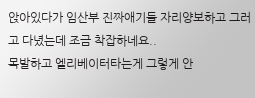앉아있다가 임산부 진짜애기들 자리양보하고 그러고 다녔는데 조금 착잡하네요..
목발하고 엘리베이터타는게 그렇게 안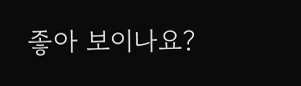좋아 보이나요?